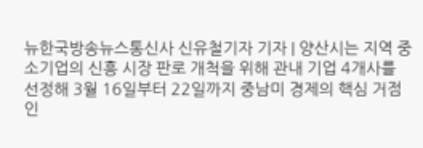뉴한국방송뉴스통신사 신유철기자 기자 | 양산시는 지역 중소기업의 신흥 시장 판로 개척을 위해 관내 기업 4개사를 선정해 3월 16일부터 22일까지 중남미 경제의 핵심 거점인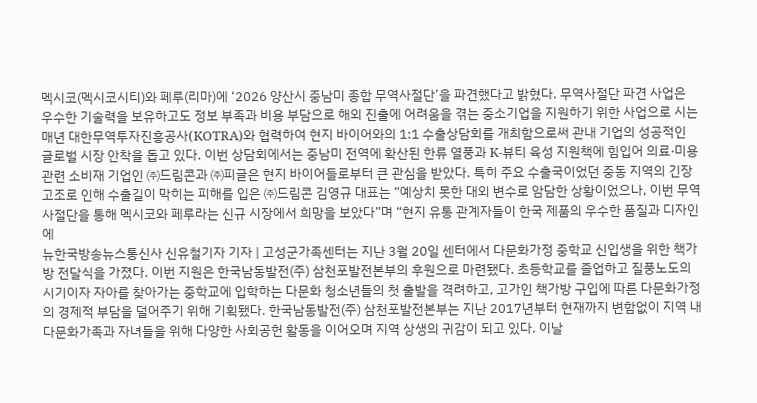멕시코(멕시코시티)와 페루(리마)에 ‘2026 양산시 중남미 종합 무역사절단’을 파견했다고 밝혔다. 무역사절단 파견 사업은 우수한 기술력을 보유하고도 정보 부족과 비용 부담으로 해외 진출에 어려움을 겪는 중소기업을 지원하기 위한 사업으로 시는 매년 대한무역투자진흥공사(KOTRA)와 협력하여 현지 바이어와의 1:1 수출상담회를 개최함으로써 관내 기업의 성공적인 글로벌 시장 안착을 돕고 있다. 이번 상담회에서는 중남미 전역에 확산된 한류 열풍과 K-뷰티 육성 지원책에 힘입어 의료·미용 관련 소비재 기업인 ㈜드림콘과 ㈜피글은 현지 바이어들로부터 큰 관심을 받았다. 특히 주요 수출국이었던 중동 지역의 긴장 고조로 인해 수출길이 막히는 피해를 입은 ㈜드림콘 김영규 대표는 “예상치 못한 대외 변수로 암담한 상황이었으나, 이번 무역사절단을 통해 멕시코와 페루라는 신규 시장에서 희망을 보았다”며 “현지 유통 관계자들이 한국 제품의 우수한 품질과 디자인에
뉴한국방송뉴스통신사 신유철기자 기자 | 고성군가족센터는 지난 3월 20일 센터에서 다문화가정 중학교 신입생을 위한 책가방 전달식을 가졌다. 이번 지원은 한국남동발전(주) 삼천포발전본부의 후원으로 마련됐다. 초등학교를 졸업하고 질풍노도의 시기이자 자아를 찾아가는 중학교에 입학하는 다문화 청소년들의 첫 출발을 격려하고, 고가인 책가방 구입에 따른 다문화가정의 경제적 부담을 덜어주기 위해 기획됐다. 한국남동발전(주) 삼천포발전본부는 지난 2017년부터 현재까지 변함없이 지역 내 다문화가족과 자녀들을 위해 다양한 사회공헌 활동을 이어오며 지역 상생의 귀감이 되고 있다. 이날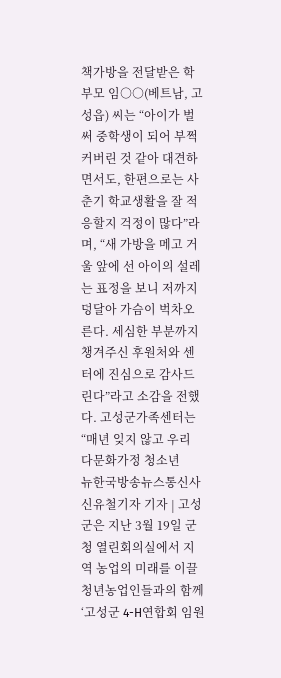책가방을 전달받은 학부모 임○○(베트남, 고성읍) 씨는 “아이가 벌써 중학생이 되어 부쩍 커버린 것 같아 대견하면서도, 한편으로는 사춘기 학교생활을 잘 적응할지 걱정이 많다”라며, “새 가방을 메고 거울 앞에 선 아이의 설레는 표정을 보니 저까지 덩달아 가슴이 벅차오른다. 세심한 부분까지 챙겨주신 후원처와 센터에 진심으로 감사드린다”라고 소감을 전했다. 고성군가족센터는 “매년 잊지 않고 우리 다문화가정 청소년
뉴한국방송뉴스통신사 신유철기자 기자 | 고성군은 지난 3월 19일 군청 열린회의실에서 지역 농업의 미래를 이끌 청년농업인들과의 함께 ‘고성군 4-H연합회 임원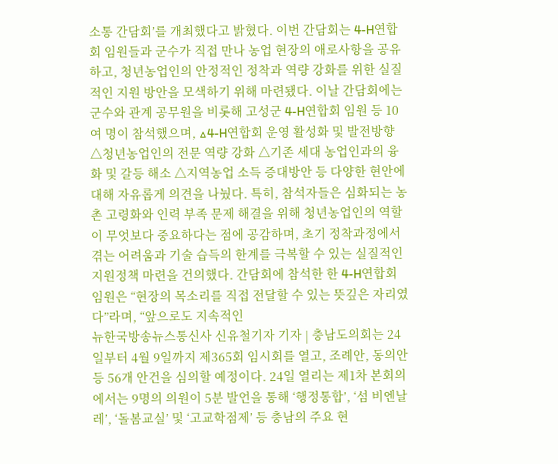소통 간담회’를 개최했다고 밝혔다. 이번 간담회는 4-H연합회 임원들과 군수가 직접 만나 농업 현장의 애로사항을 공유하고, 청년농업인의 안정적인 정착과 역량 강화를 위한 실질적인 지원 방안을 모색하기 위해 마련됐다. 이날 간담회에는 군수와 관계 공무원을 비롯해 고성군 4-H연합회 임원 등 10여 명이 참석했으며, △4-H연합회 운영 활성화 및 발전방향 △청년농업인의 전문 역량 강화 △기존 세대 농업인과의 융화 및 갈등 해소 △지역농업 소득 증대방안 등 다양한 현안에 대해 자유롭게 의견을 나눴다. 특히, 참석자들은 심화되는 농촌 고령화와 인력 부족 문제 해결을 위해 청년농업인의 역할이 무엇보다 중요하다는 점에 공감하며, 초기 정착과정에서 겪는 어려움과 기술 습득의 한계를 극복할 수 있는 실질적인 지원정책 마련을 건의했다. 간담회에 참석한 한 4-H연합회 임원은 “현장의 목소리를 직접 전달할 수 있는 뜻깊은 자리였다”라며, “앞으로도 지속적인
뉴한국방송뉴스통신사 신유철기자 기자 | 충남도의회는 24일부터 4월 9일까지 제365회 임시회를 열고, 조례안, 동의안 등 56개 안건을 심의할 예정이다. 24일 열리는 제1차 본회의에서는 9명의 의원이 5분 발언을 통해 ‘행정통합’, ‘섬 비엔날레’, ‘돌봄교실’ 및 ‘고교학점제’ 등 충남의 주요 현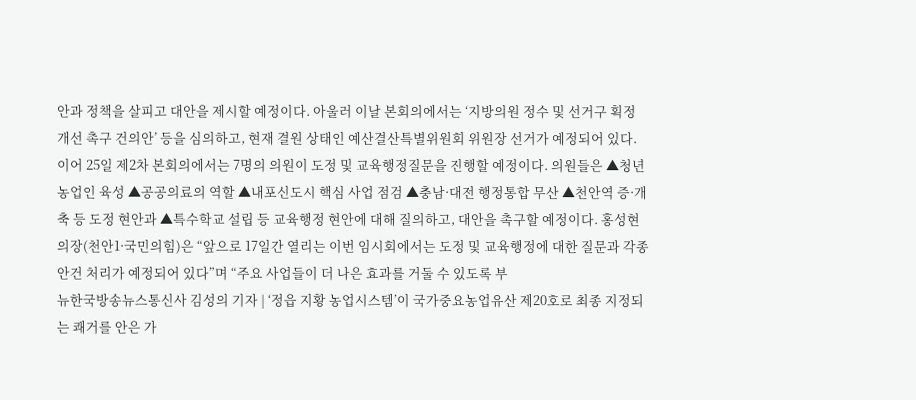안과 정책을 살피고 대안을 제시할 예정이다. 아울러 이날 본회의에서는 ‘지방의원 정수 및 선거구 획정 개선 촉구 건의안’ 등을 심의하고, 현재 결원 상태인 예산결산특별위원회 위원장 선거가 예정되어 있다. 이어 25일 제2차 본회의에서는 7명의 의원이 도정 및 교육행정질문을 진행할 예정이다. 의원들은 ▲청년농업인 육성 ▲공공의료의 역할 ▲내포신도시 핵심 사업 점검 ▲충남·대전 행정통합 무산 ▲천안역 증·개축 등 도정 현안과 ▲특수학교 설립 등 교육행정 현안에 대해 질의하고, 대안을 촉구할 예정이다. 홍성현 의장(천안1·국민의힘)은 “앞으로 17일간 열리는 이번 임시회에서는 도정 및 교육행정에 대한 질문과 각종 안건 처리가 예정되어 있다”며 “주요 사업들이 더 나은 효과를 거둘 수 있도록 부
뉴한국방송뉴스통신사 김성의 기자 | ‘정읍 지황 농업시스템’이 국가중요농업유산 제20호로 최종 지정되는 쾌거를 안은 가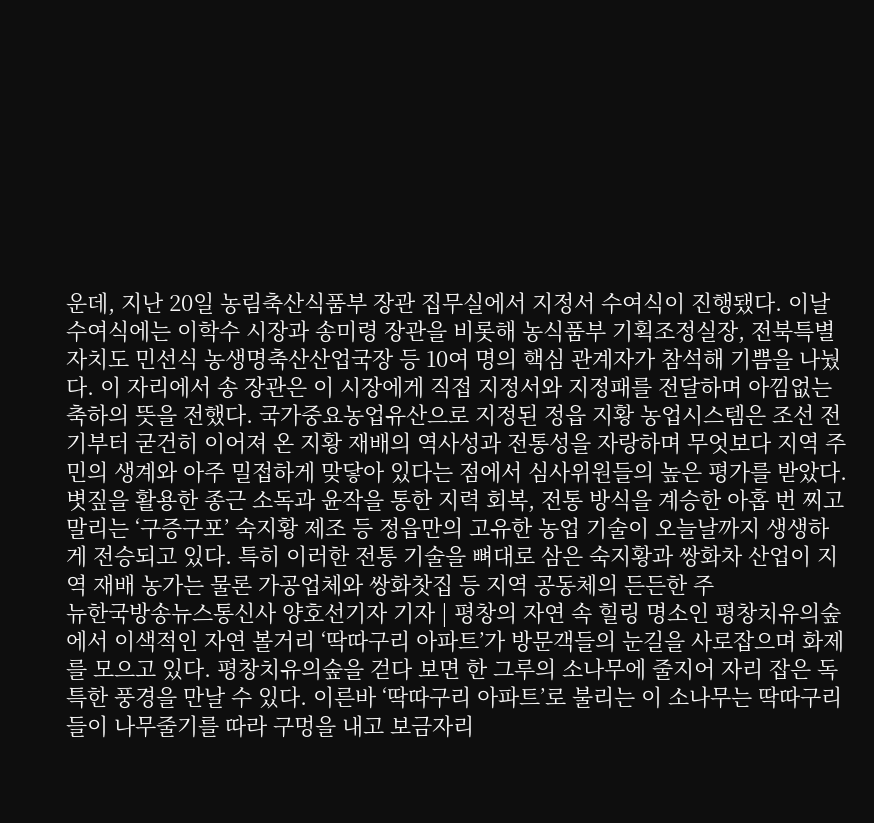운데, 지난 20일 농림축산식품부 장관 집무실에서 지정서 수여식이 진행됐다. 이날 수여식에는 이학수 시장과 송미령 장관을 비롯해 농식품부 기획조정실장, 전북특별자치도 민선식 농생명축산산업국장 등 10여 명의 핵심 관계자가 참석해 기쁨을 나눴다. 이 자리에서 송 장관은 이 시장에게 직접 지정서와 지정패를 전달하며 아낌없는 축하의 뜻을 전했다. 국가중요농업유산으로 지정된 정읍 지황 농업시스템은 조선 전기부터 굳건히 이어져 온 지황 재배의 역사성과 전통성을 자랑하며 무엇보다 지역 주민의 생계와 아주 밀접하게 맞닿아 있다는 점에서 심사위원들의 높은 평가를 받았다. 볏짚을 활용한 종근 소독과 윤작을 통한 지력 회복, 전통 방식을 계승한 아홉 번 찌고 말리는 ‘구증구포’ 숙지황 제조 등 정읍만의 고유한 농업 기술이 오늘날까지 생생하게 전승되고 있다. 특히 이러한 전통 기술을 뼈대로 삼은 숙지황과 쌍화차 산업이 지역 재배 농가는 물론 가공업체와 쌍화찻집 등 지역 공동체의 든든한 주
뉴한국방송뉴스통신사 양호선기자 기자 | 평창의 자연 속 힐링 명소인 평창치유의숲에서 이색적인 자연 볼거리 ‘딱따구리 아파트’가 방문객들의 눈길을 사로잡으며 화제를 모으고 있다. 평창치유의숲을 걷다 보면 한 그루의 소나무에 줄지어 자리 잡은 독특한 풍경을 만날 수 있다. 이른바 ‘딱따구리 아파트’로 불리는 이 소나무는 딱따구리들이 나무줄기를 따라 구멍을 내고 보금자리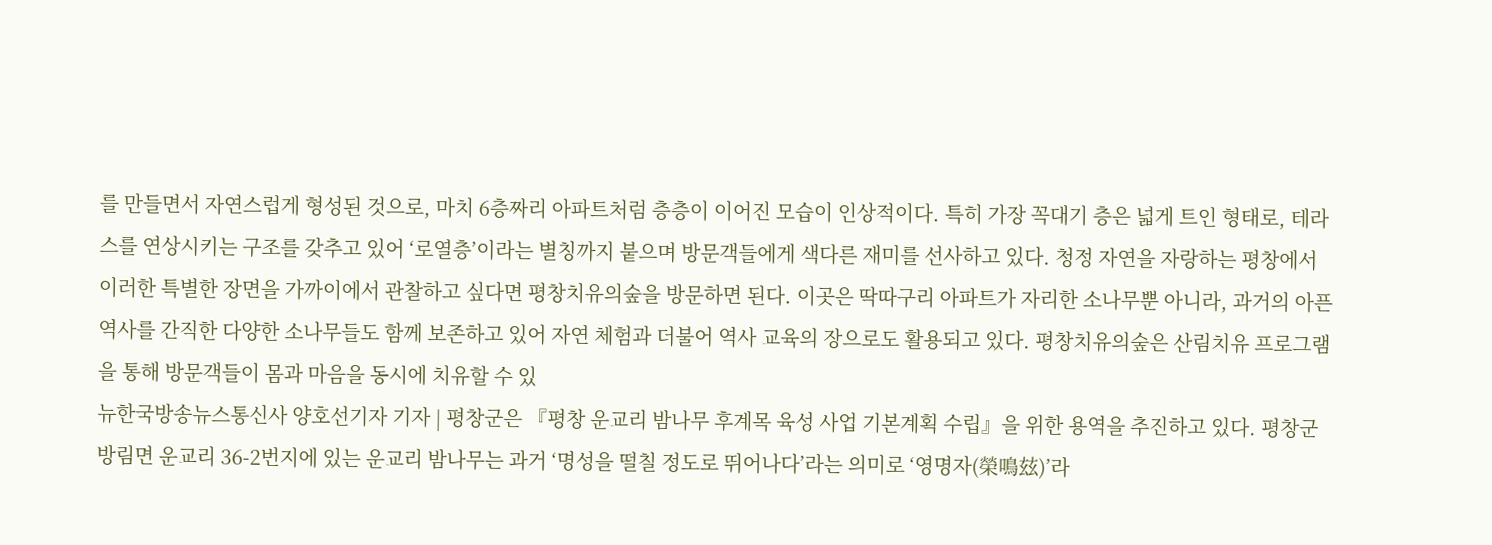를 만들면서 자연스럽게 형성된 것으로, 마치 6층짜리 아파트처럼 층층이 이어진 모습이 인상적이다. 특히 가장 꼭대기 층은 넓게 트인 형태로, 테라스를 연상시키는 구조를 갖추고 있어 ‘로열층’이라는 별칭까지 붙으며 방문객들에게 색다른 재미를 선사하고 있다. 청정 자연을 자랑하는 평창에서 이러한 특별한 장면을 가까이에서 관찰하고 싶다면 평창치유의숲을 방문하면 된다. 이곳은 딱따구리 아파트가 자리한 소나무뿐 아니라, 과거의 아픈 역사를 간직한 다양한 소나무들도 함께 보존하고 있어 자연 체험과 더불어 역사 교육의 장으로도 활용되고 있다. 평창치유의숲은 산림치유 프로그램을 통해 방문객들이 몸과 마음을 동시에 치유할 수 있
뉴한국방송뉴스통신사 양호선기자 기자 | 평창군은 『평창 운교리 밤나무 후계목 육성 사업 기본계획 수립』을 위한 용역을 추진하고 있다. 평창군 방림면 운교리 36-2번지에 있는 운교리 밤나무는 과거 ‘명성을 떨칠 정도로 뛰어나다’라는 의미로 ‘영명자(榮鳴玆)’라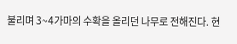불리며 3~4가마의 수확을 올리던 나무로 전해진다. 현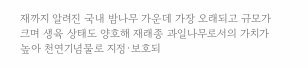재까지 알려진 국내 밤나무 가운데 가장 오래되고 규모가 크며 생육 상태도 양호해 재래종 과일나무로서의 가치가 높아 천연기념물로 지정·보호되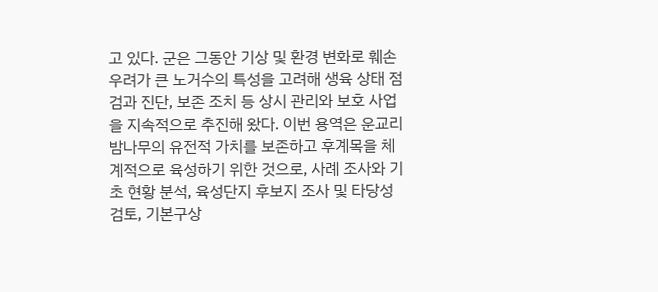고 있다. 군은 그동안 기상 및 환경 변화로 훼손 우려가 큰 노거수의 특성을 고려해 생육 상태 점검과 진단, 보존 조치 등 상시 관리와 보호 사업을 지속적으로 추진해 왔다. 이번 용역은 운교리 밤나무의 유전적 가치를 보존하고 후계목을 체계적으로 육성하기 위한 것으로, 사례 조사와 기초 현황 분석, 육성단지 후보지 조사 및 타당성 검토, 기본구상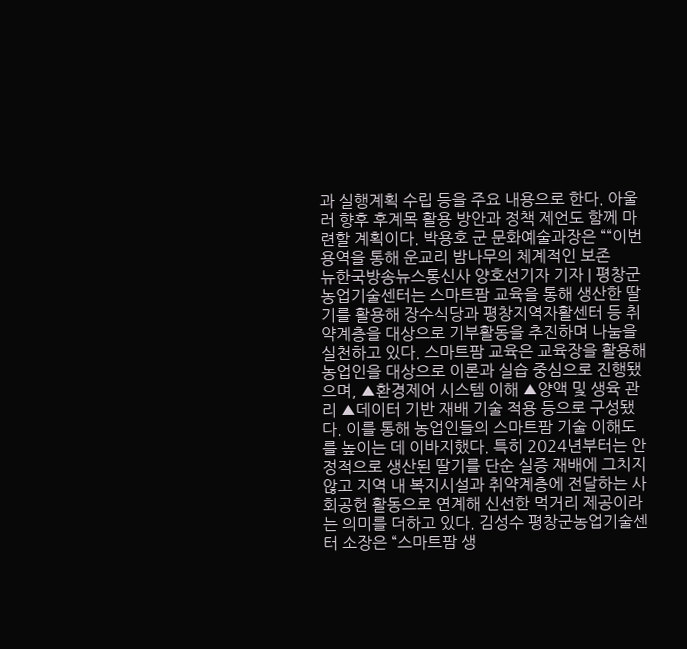과 실행계획 수립 등을 주요 내용으로 한다. 아울러 향후 후계목 활용 방안과 정책 제언도 함께 마련할 계획이다. 박용호 군 문화예술과장은 ““이번 용역을 통해 운교리 밤나무의 체계적인 보존
뉴한국방송뉴스통신사 양호선기자 기자 | 평창군농업기술센터는 스마트팜 교육을 통해 생산한 딸기를 활용해 장수식당과 평창지역자활센터 등 취약계층을 대상으로 기부활동을 추진하며 나눔을 실천하고 있다. 스마트팜 교육은 교육장을 활용해 농업인을 대상으로 이론과 실습 중심으로 진행됐으며, ▲환경제어 시스템 이해 ▲양액 및 생육 관리 ▲데이터 기반 재배 기술 적용 등으로 구성됐다. 이를 통해 농업인들의 스마트팜 기술 이해도를 높이는 데 이바지했다. 특히 2024년부터는 안정적으로 생산된 딸기를 단순 실증 재배에 그치지 않고 지역 내 복지시설과 취약계층에 전달하는 사회공헌 활동으로 연계해 신선한 먹거리 제공이라는 의미를 더하고 있다. 김성수 평창군농업기술센터 소장은 “스마트팜 생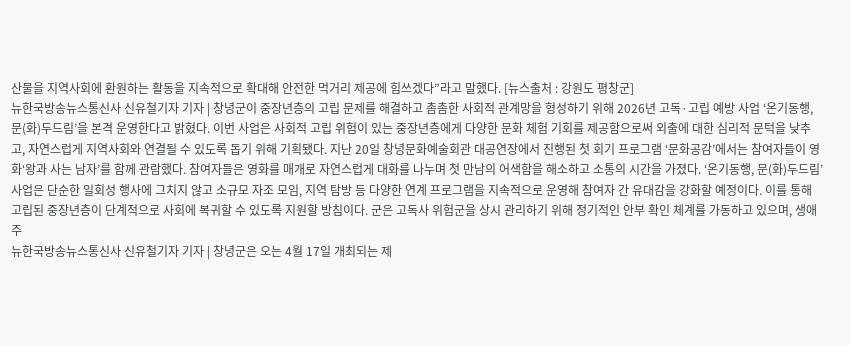산물을 지역사회에 환원하는 활동을 지속적으로 확대해 안전한 먹거리 제공에 힘쓰겠다”라고 말했다. [뉴스출처 : 강원도 평창군]
뉴한국방송뉴스통신사 신유철기자 기자 | 창녕군이 중장년층의 고립 문제를 해결하고 촘촘한 사회적 관계망을 형성하기 위해 2026년 고독·고립 예방 사업 ‘온기동행, 문(화)두드림’을 본격 운영한다고 밝혔다. 이번 사업은 사회적 고립 위험이 있는 중장년층에게 다양한 문화 체험 기회를 제공함으로써 외출에 대한 심리적 문턱을 낮추고, 자연스럽게 지역사회와 연결될 수 있도록 돕기 위해 기획됐다. 지난 20일 창녕문화예술회관 대공연장에서 진행된 첫 회기 프로그램 ‘문화공감’에서는 참여자들이 영화‘왕과 사는 남자’를 함께 관람했다. 참여자들은 영화를 매개로 자연스럽게 대화를 나누며 첫 만남의 어색함을 해소하고 소통의 시간을 가졌다. ‘온기동행, 문(화)두드림’사업은 단순한 일회성 행사에 그치지 않고 소규모 자조 모임, 지역 탐방 등 다양한 연계 프로그램을 지속적으로 운영해 참여자 간 유대감을 강화할 예정이다. 이를 통해 고립된 중장년층이 단계적으로 사회에 복귀할 수 있도록 지원할 방침이다. 군은 고독사 위험군을 상시 관리하기 위해 정기적인 안부 확인 체계를 가동하고 있으며, 생애주
뉴한국방송뉴스통신사 신유철기자 기자 | 창녕군은 오는 4월 17일 개최되는 제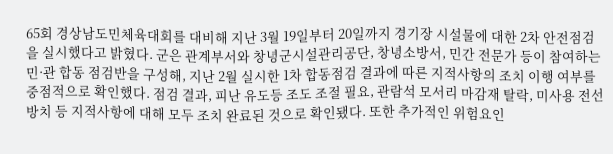65회 경상남도민체육대회를 대비해 지난 3월 19일부터 20일까지 경기장 시설물에 대한 2차 안전점검을 실시했다고 밝혔다. 군은 관계부서와 창녕군시설관리공단, 창녕소방서, 민간 전문가 등이 참여하는 민·관 합동 점검반을 구성해, 지난 2월 실시한 1차 합동점검 결과에 따른 지적사항의 조치 이행 여부를 중점적으로 확인했다. 점검 결과, 피난 유도등 조도 조절 필요, 관람석 모서리 마감재 탈락, 미사용 전선 방치 등 지적사항에 대해 모두 조치 완료된 것으로 확인됐다. 또한 추가적인 위험요인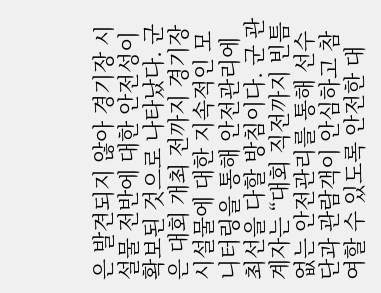은 발견되지 않아 경기장 시설물 전반에 대한 안전성이 확보된 것으로 나타났다. 군은 대회 개최 전까지 경기장 시설물에 대한 지속적인 모니터링을 통해 안전관리에 최선을 다할 방침이다. 군 관계자는 “대회 직전까지 빈틈없는 안전관리를 통해 선수단과 관람객이 안심하고 참여할 수 있도록 안전한 대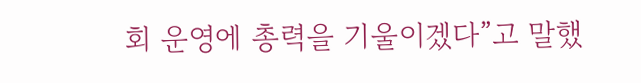회 운영에 총력을 기울이겠다”고 말했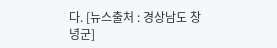다. [뉴스출처 : 경상남도 창녕군]